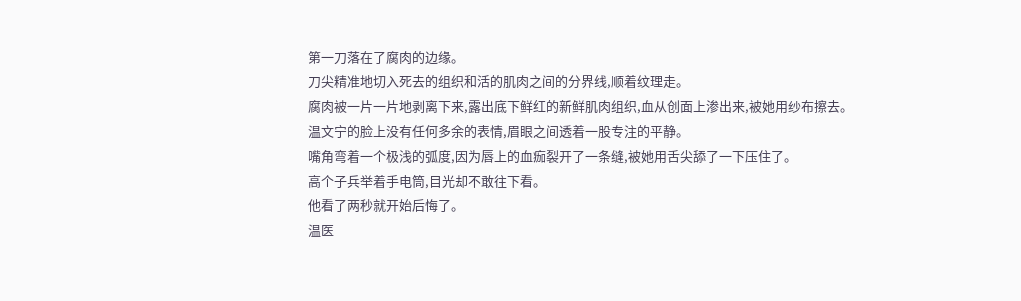第一刀落在了腐肉的边缘。
刀尖精准地切入死去的组织和活的肌肉之间的分界线,顺着纹理走。
腐肉被一片一片地剥离下来,露出底下鲜红的新鲜肌肉组织,血从创面上渗出来,被她用纱布擦去。
温文宁的脸上没有任何多余的表情,眉眼之间透着一股专注的平静。
嘴角弯着一个极浅的弧度,因为唇上的血痂裂开了一条缝,被她用舌尖舔了一下压住了。
高个子兵举着手电筒,目光却不敢往下看。
他看了两秒就开始后悔了。
温医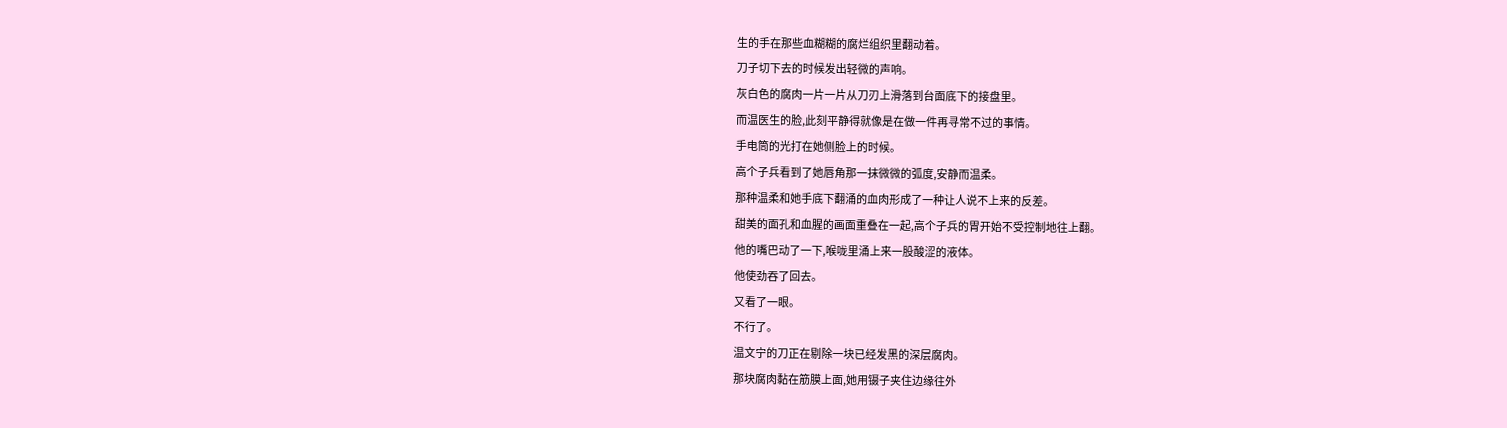生的手在那些血糊糊的腐烂组织里翻动着。
刀子切下去的时候发出轻微的声响。
灰白色的腐肉一片一片从刀刃上滑落到台面底下的接盘里。
而温医生的脸,此刻平静得就像是在做一件再寻常不过的事情。
手电筒的光打在她侧脸上的时候。
高个子兵看到了她唇角那一抹微微的弧度,安静而温柔。
那种温柔和她手底下翻涌的血肉形成了一种让人说不上来的反差。
甜美的面孔和血腥的画面重叠在一起,高个子兵的胃开始不受控制地往上翻。
他的嘴巴动了一下,喉咙里涌上来一股酸涩的液体。
他使劲吞了回去。
又看了一眼。
不行了。
温文宁的刀正在剔除一块已经发黑的深层腐肉。
那块腐肉黏在筋膜上面,她用镊子夹住边缘往外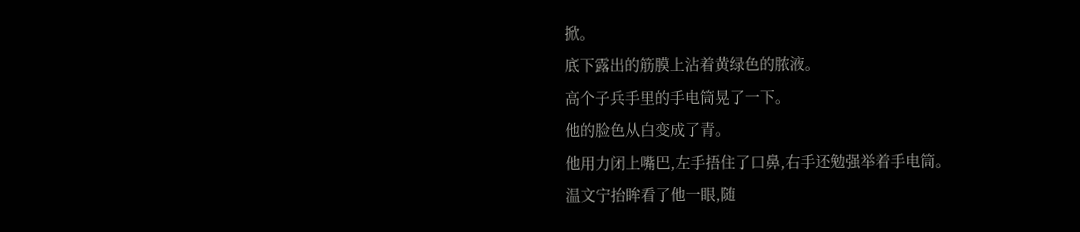掀。
底下露出的筋膜上沾着黄绿色的脓液。
高个子兵手里的手电筒晃了一下。
他的脸色从白变成了青。
他用力闭上嘴巴,左手捂住了口鼻,右手还勉强举着手电筒。
温文宁抬眸看了他一眼,随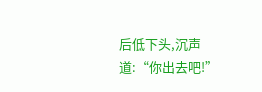后低下头,沉声道:“你出去吧!”